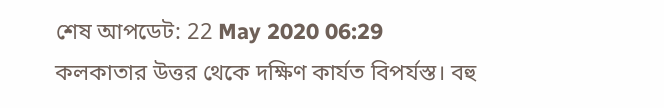শেষ আপডেট: 22 May 2020 06:29
কলকাতার উত্তর থেকে দক্ষিণ কার্যত বিপর্যস্ত। বহু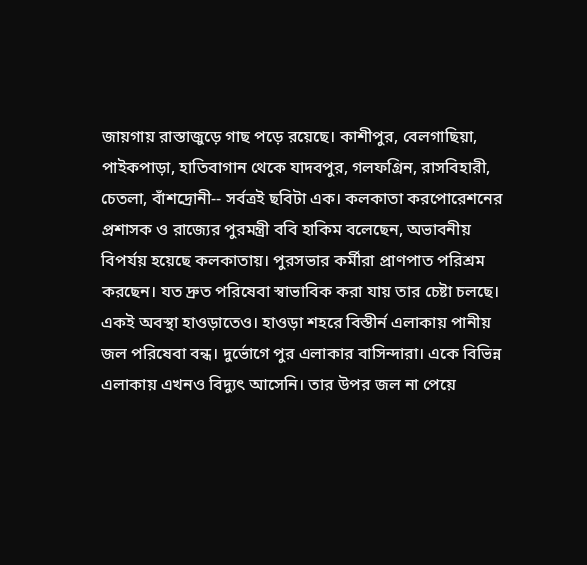জায়গায় রাস্তাজুড়ে গাছ পড়ে রয়েছে। কাশীপুর, বেলগাছিয়া, পাইকপাড়া, হাতিবাগান থেকে যাদবপুর, গলফগ্রিন, রাসবিহারী, চেতলা, বাঁশদ্রোনী-- সর্বত্রই ছবিটা এক। কলকাতা করপোরেশনের প্রশাসক ও রাজ্যের পুরমন্ত্রী ববি হাকিম বলেছেন, অভাবনীয় বিপর্যয় হয়েছে কলকাতায়। পুরসভার কর্মীরা প্রাণপাত পরিশ্রম করছেন। যত দ্রুত পরিষেবা স্বাভাবিক করা যায় তার চেষ্টা চলছে।
একই অবস্থা হাওড়াতেও। হাওড়া শহরে বিস্তীর্ন এলাকায় পানীয় জল পরিষেবা বন্ধ। দুর্ভোগে পুর এলাকার বাসিন্দারা। একে বিভিন্ন এলাকায় এখনও বিদ্যুৎ আসেনি। তার উপর জল না পেয়ে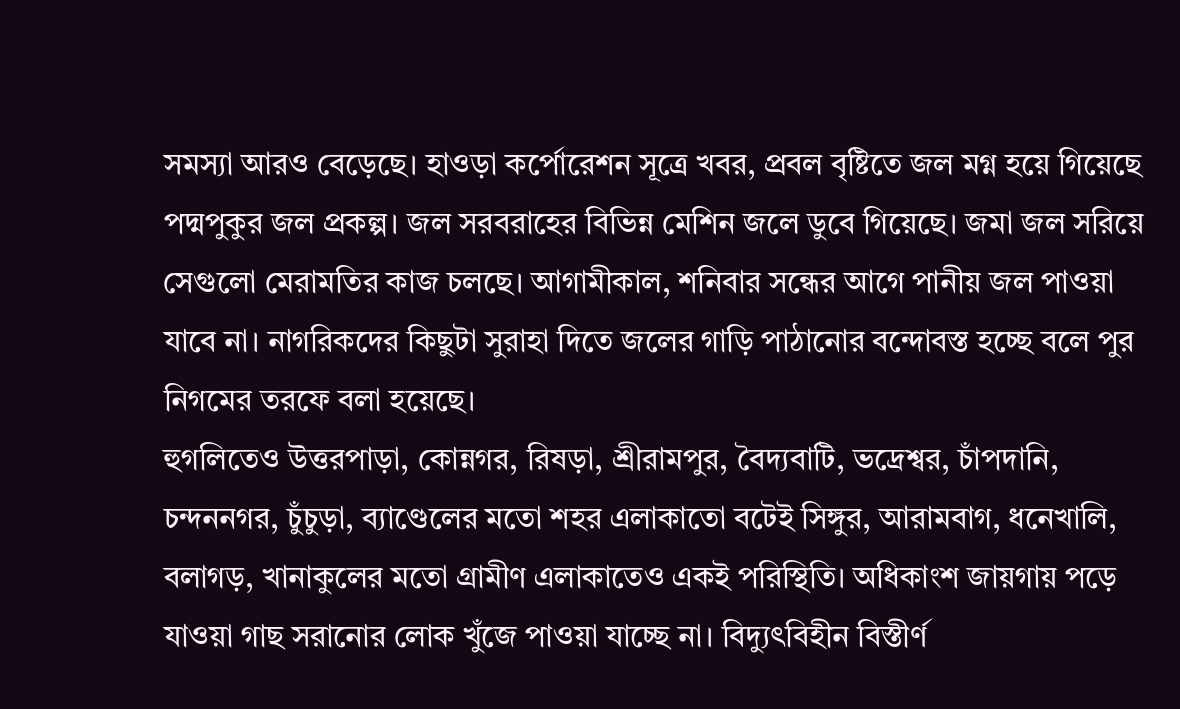সমস্যা আরও বেড়েছে। হাওড়া কর্পোরেশন সূত্রে খবর, প্রবল বৃষ্টিতে জল মগ্ন হয়ে গিয়েছে পদ্মপুকুর জল প্রকল্প। জল সরবরাহের বিভিন্ন মেশিন জলে ডুবে গিয়েছে। জমা জল সরিয়ে সেগুলো মেরামতির কাজ চলছে। আগামীকাল, শনিবার সন্ধের আগে পানীয় জল পাওয়া যাবে না। নাগরিকদের কিছুটা সুরাহা দিতে জলের গাড়ি পাঠানোর বন্দোবস্ত হচ্ছে বলে পুর নিগমের তরফে বলা হয়েছে।
হুগলিতেও উত্তরপাড়া, কোন্নগর, রিষড়া, শ্রীরামপুর, বৈদ্যবাটি, ভদ্রেশ্বর, চাঁপদানি, চন্দননগর, চুঁচুড়া, ব্যাণ্ডেলের মতো শহর এলাকাতো বটেই সিঙ্গুর, আরামবাগ, ধনেখালি, বলাগড়, খানাকুলের মতো গ্রামীণ এলাকাতেও একই পরিস্থিতি। অধিকাংশ জায়গায় পড়ে যাওয়া গাছ সরানোর লোক খুঁজে পাওয়া যাচ্ছে না। বিদ্যুৎবিহীন বিস্তীর্ণ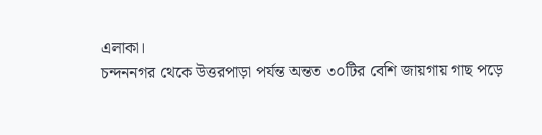এলাকা।
চন্দননগর থেকে উত্তরপাড়া পর্যন্ত অন্তত ৩০টির বেশি জায়গায় গাছ পড়ে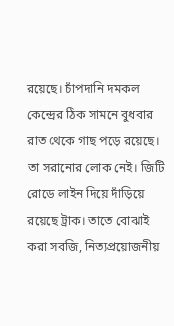রয়েছে। চাঁপদানি দমকল কেন্দ্রের ঠিক সামনে বুধবার রাত থেকে গাছ পড়ে রয়েছে। তা সরানোর লোক নেই। জিটি রোডে লাইন দিয়ে দাঁড়িয়ে রয়েছে ট্রাক। তাতে বোঝাই করা সবজি, নিত্যপ্রয়োজনীয়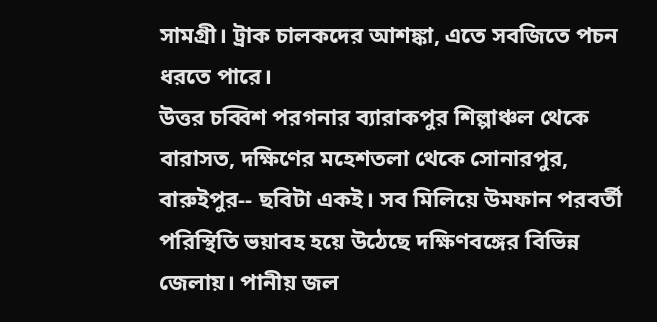সামগ্রী। ট্রাক চালকদের আশঙ্কা, এতে সবজিতে পচন ধরতে পারে।
উত্তর চব্বিশ পরগনার ব্যারাকপুর শিল্পাঞ্চল থেকে বারাসত, দক্ষিণের মহেশতলা থেকে সোনারপুর, বারুইপুর-- ছবিটা একই। সব মিলিয়ে উমফান পরবর্তী পরিস্থিতি ভয়াবহ হয়ে উঠেছে দক্ষিণবঙ্গের বিভিন্ন জেলায়। পানীয় জল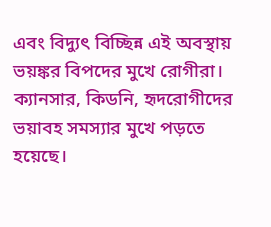এবং বিদ্যুৎ বিচ্ছিন্ন এই অবস্থায় ভয়ঙ্কর বিপদের মুখে রোগীরা। ক্যানসার, কিডনি, হৃদরোগীদের ভয়াবহ সমস্যার মুখে পড়তে হয়েছে।